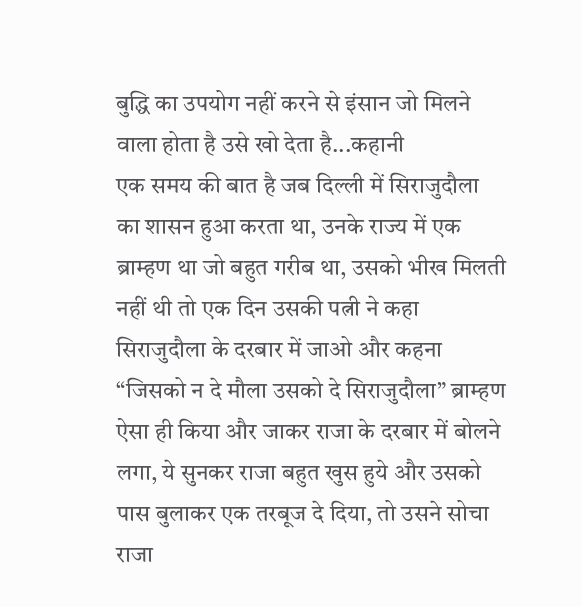बुद्धि का उपयोग नहीं करने से इंसान जो मिलने वाला होता है उसे खो देता है...कहानी
एक समय की बात है जब दिल्ली में सिराजुदौला का शासन हुआ करता था, उनके राज्य में एक ब्राम्हण था जो बहुत गरीब था, उसको भीख मिलती नहीं थी तो एक दिन उसकी पत्नी ने कहा सिराजुदौला के दरबार में जाओ और कहना “जिसको न दे मौला उसको दे सिराजुदौला” ब्राम्हण ऐसा ही किया और जाकर राजा के दरबार में बोलने लगा, ये सुनकर राजा बहुत खुस हुये और उसको पास बुलाकर एक तरबूज दे दिया, तो उसने सोचा राजा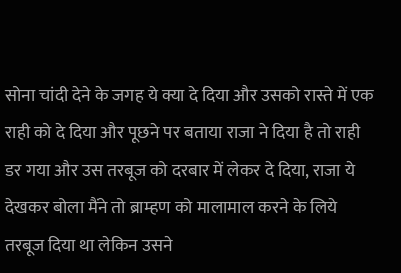सोना चांदी देने के जगह ये क्या दे दिया और उसको रास्ते में एक राही को दे दिया और पूछने पर बताया राजा ने दिया है तो राही डर गया और उस तरबूज को दरबार में लेकर दे दिया, राजा ये देखकर बोला मैंने तो ब्राम्हण को मालामाल करने के लिये तरबूज दिया था लेकिन उसने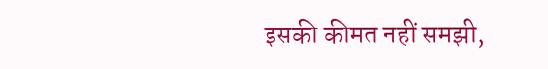इसकी कीमत नहीं समझी,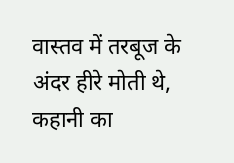वास्तव में तरबूज के अंदर हीरे मोती थे, कहानी का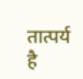तात्पर्य है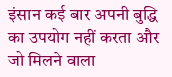इंसान कई बार अपनी बुद्धि का उपयोग नहीं करता और जो मिलने वाला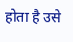होता है उसे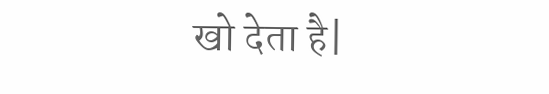खो देता है|